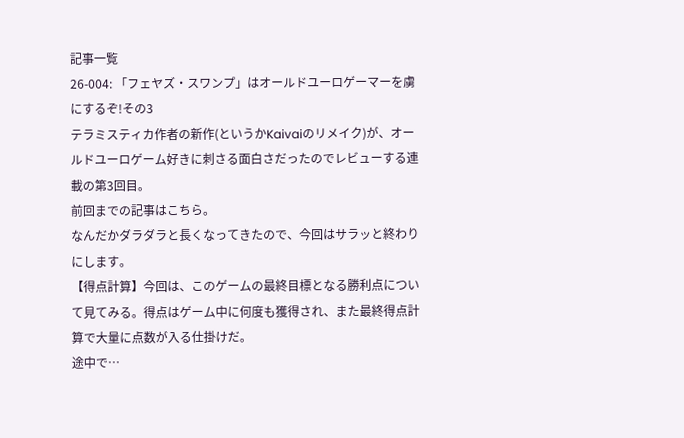記事一覧
26-004: 「フェヤズ・スワンプ」はオールドユーロゲーマーを虜にするぞ!その3
テラミスティカ作者の新作(というかKaivaiのリメイク)が、オールドユーロゲーム好きに刺さる面白さだったのでレビューする連載の第3回目。
前回までの記事はこちら。
なんだかダラダラと長くなってきたので、今回はサラッと終わりにします。
【得点計算】今回は、このゲームの最終目標となる勝利点について見てみる。得点はゲーム中に何度も獲得され、また最終得点計算で大量に点数が入る仕掛けだ。
途中で…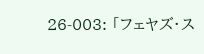26-003: 「フェヤズ・ス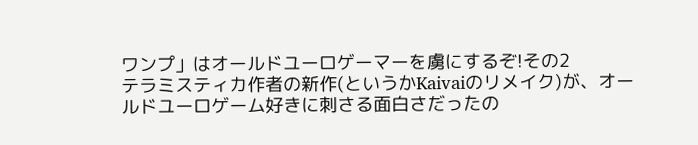ワンプ」はオールドユーロゲーマーを虜にするぞ!その2
テラミスティカ作者の新作(というかKaivaiのリメイク)が、オールドユーロゲーム好きに刺さる面白さだったの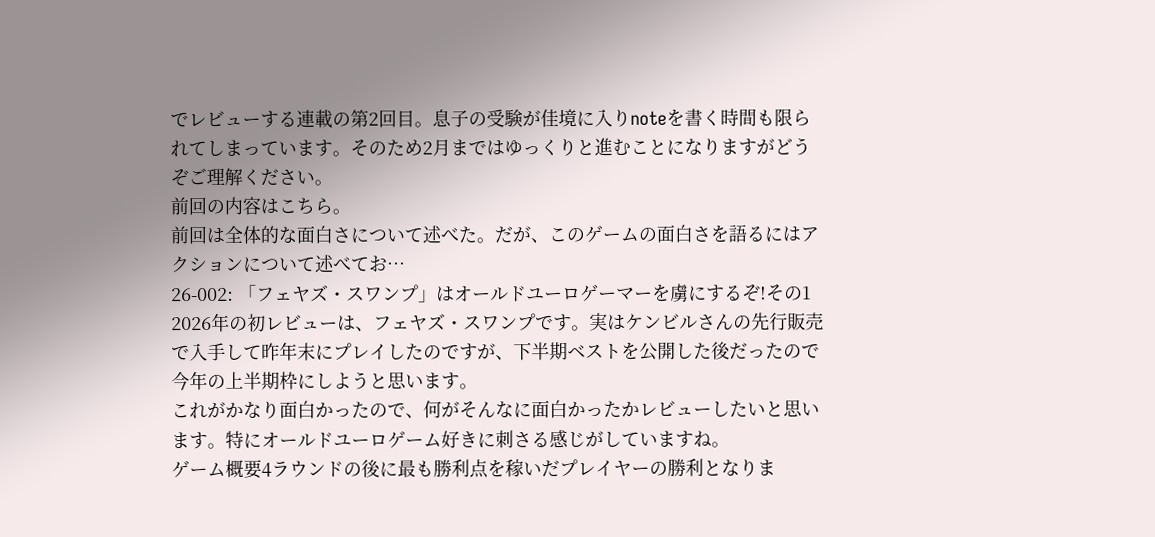でレビューする連載の第2回目。息子の受験が佳境に入りnoteを書く時間も限られてしまっています。そのため2月まではゆっくりと進むことになりますがどうぞご理解ください。
前回の内容はこちら。
前回は全体的な面白さについて述べた。だが、このゲームの面白さを語るにはアクションについて述べてお…
26-002: 「フェヤズ・スワンプ」はオールドユーロゲーマーを虜にするぞ!その1
2026年の初レビューは、フェヤズ・スワンプです。実はケンビルさんの先行販売で入手して昨年末にプレイしたのですが、下半期ベストを公開した後だったので今年の上半期枠にしようと思います。
これがかなり面白かったので、何がそんなに面白かったかレビューしたいと思います。特にオールドユーロゲーム好きに刺さる感じがしていますね。
ゲーム概要4ラウンドの後に最も勝利点を稼いだプレイヤーの勝利となりま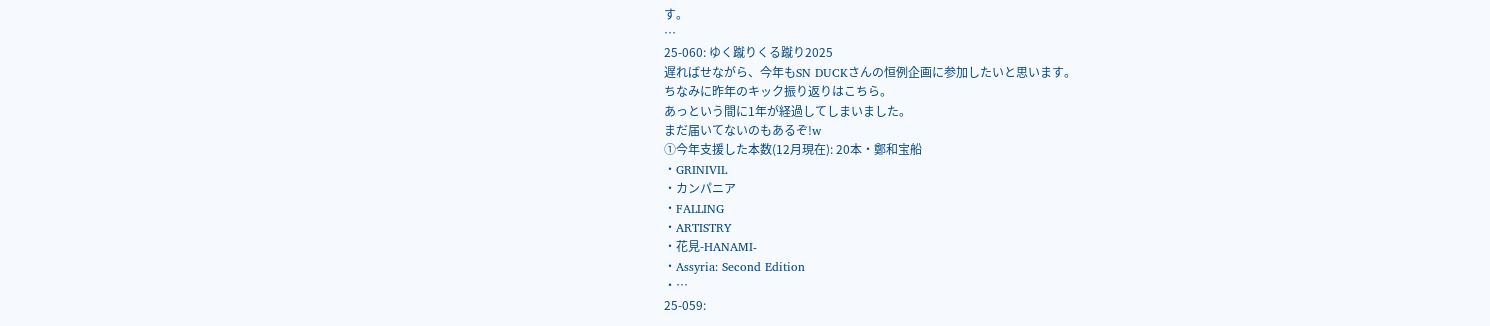す。
…
25-060: ゆく蹴りくる蹴り2025
遅ればせながら、今年もSN DUCKさんの恒例企画に参加したいと思います。
ちなみに昨年のキック振り返りはこちら。
あっという間に1年が経過してしまいました。
まだ届いてないのもあるぞ!w
①今年支援した本数(12月現在): 20本・鄭和宝船
・GRINIVIL
・カンパニア
・FALLING
・ARTISTRY
・花見-HANAMI-
・Assyria: Second Edition
・…
25-059: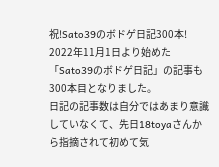祝!Sato39のボドゲ日記300本!
2022年11月1日より始めた「Sato39のボドゲ日記」の記事も300本目となりました。
日記の記事数は自分ではあまり意識していなくて、先日18toyaさんから指摘されて初めて気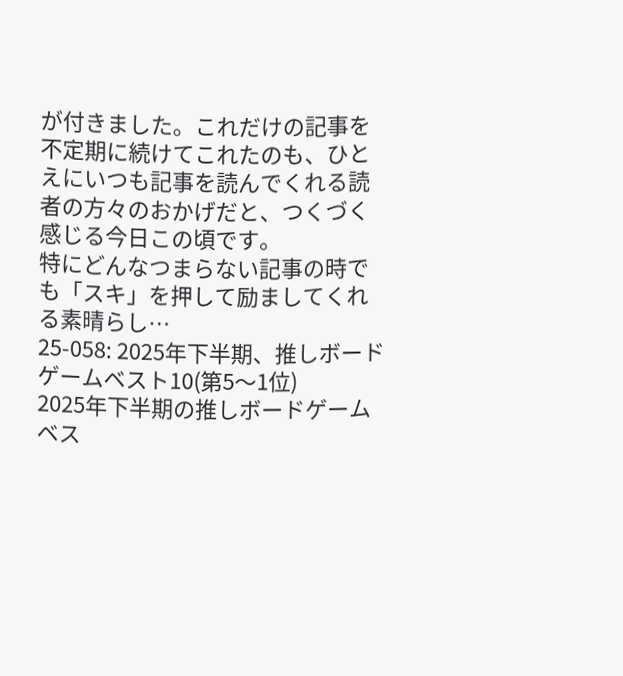が付きました。これだけの記事を不定期に続けてこれたのも、ひとえにいつも記事を読んでくれる読者の方々のおかげだと、つくづく感じる今日この頃です。
特にどんなつまらない記事の時でも「スキ」を押して励ましてくれる素晴らし…
25-058: 2025年下半期、推しボードゲームベスト10(第5〜1位)
2025年下半期の推しボードゲームベス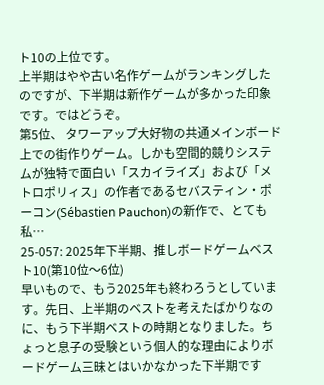ト10の上位です。
上半期はやや古い名作ゲームがランキングしたのですが、下半期は新作ゲームが多かった印象です。ではどうぞ。
第5位、 タワーアップ大好物の共通メインボード上での街作りゲーム。しかも空間的競りシステムが独特で面白い「スカイライズ」および「メトロポリィス」の作者であるセバスティン・ポーコン(Sébastien Pauchon)の新作で、とても私…
25-057: 2025年下半期、推しボードゲームベスト10(第10位〜6位)
早いもので、もう2025年も終わろうとしています。先日、上半期のベストを考えたばかりなのに、もう下半期ベストの時期となりました。ちょっと息子の受験という個人的な理由によりボードゲーム三昧とはいかなかった下半期です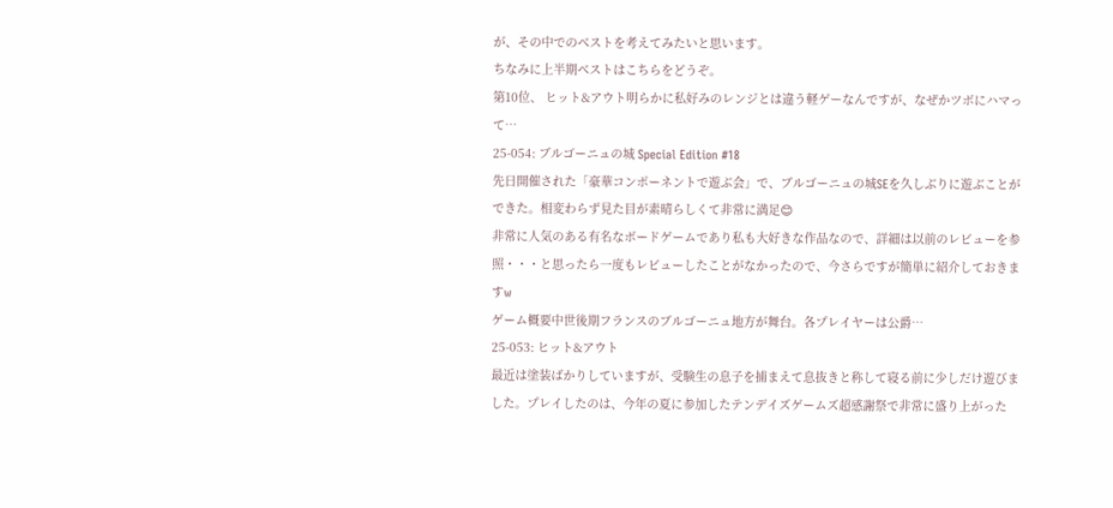が、その中でのベストを考えてみたいと思います。
ちなみに上半期ベストはこちらをどうぞ。
第10位、 ヒット&アウト明らかに私好みのレンジとは違う軽ゲーなんですが、なぜかツボにハマって…
25-054: ブルゴーニュの城 Special Edition #18
先日開催された「豪華コンポーネントで遊ぶ会」で、ブルゴーニュの城SEを久しぶりに遊ぶことができた。相変わらず見た目が素晴らしくて非常に満足😊
非常に人気のある有名なボードゲームであり私も大好きな作品なので、詳細は以前のレビューを参照・・・と思ったら一度もレビューしたことがなかったので、今さらですが簡単に紹介しておきますw
ゲーム概要中世後期フランスのブルゴーニュ地方が舞台。各プレイヤーは公爵…
25-053: ヒット&アウト
最近は塗装ばかりしていますが、受験生の息子を捕まえて息抜きと称して寝る前に少しだけ遊びました。プレイしたのは、今年の夏に参加したテンデイズゲームズ超感謝祭で非常に盛り上がった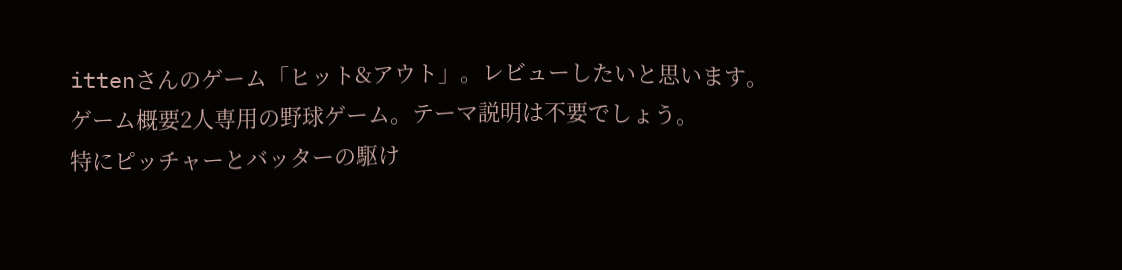ittenさんのゲーム「ヒット&アウト」。レビューしたいと思います。
ゲーム概要2人専用の野球ゲーム。テーマ説明は不要でしょう。
特にピッチャーとバッターの駆け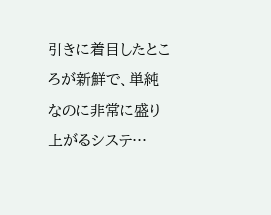引きに着目したところが新鮮で、単純なのに非常に盛り上がるシステ…